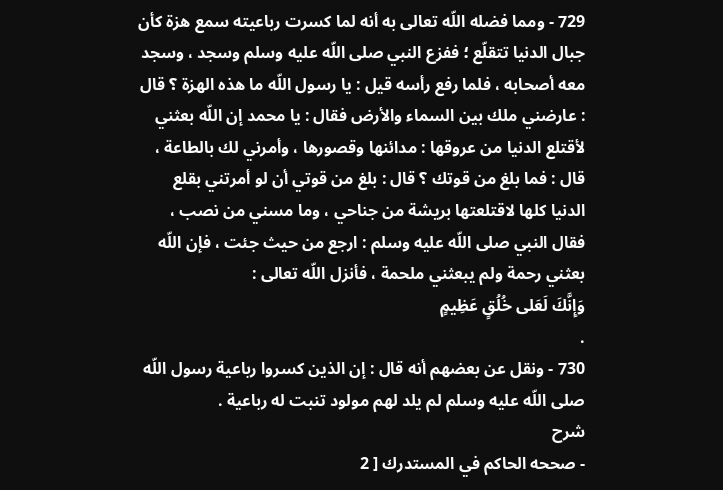729 - ومما فضله اللّه تعالى به أنه لما كسرت رباعيته سمع هزة كأن جبال الدنيا تتقلّع ؛ ففزع النبي صلى اللّه عليه وسلم وسجد ، وسجد معه أصحابه ، فلما رفع رأسه قيل : يا رسول اللّه ما هذه الهزة ؟ قال : عارضني ملك بين السماء والأرض فقال : يا محمد إن اللّه بعثني لأقتلع الدنيا من عروقها : مدائنها وقصورها ، وأمرني لك بالطاعة ، قال : فما بلغ من قوتك ؟ قال : بلغ من قوتي أن لو أمرتني بقلع الدنيا كلها لاقتلعتها بريشة من جناحي ، وما مسني من نصب ، فقال النبي صلى اللّه عليه وسلم : ارجع من حيث جئت ، فإن اللّه بعثني رحمة ولم يبعثني ملحمة ، فأنزل اللّه تعالى :
وَإِنَّكَ لَعَلى خُلُقٍ عَظِيمٍ
.
730 - ونقل عن بعضهم أنه قال : إن الذين كسروا رباعية رسول اللّه صلى اللّه عليه وسلم لم يلد لهم مولود تنبت له رباعية .
شرح
- صححه الحاكم في المستدرك [ 2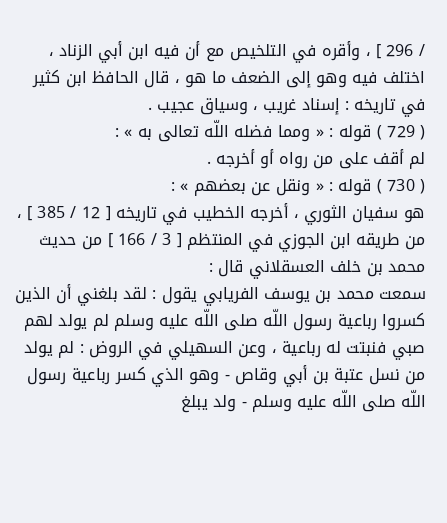/ 296 ] ، وأقره في التلخيص مع أن فيه ابن أبي الزناد ، اختلف فيه وهو إلى الضعف ما هو ، قال الحافظ ابن كثير في تاريخه : إسناد غريب ، وسياق عجيب .
( 729 ) قوله : « ومما فضله اللّه تعالى به » :
لم أقف على من رواه أو أخرجه .
( 730 ) قوله : « ونقل عن بعضهم » :
هو سفيان الثوري ، أخرجه الخطيب في تاريخه [ 12 / 385 ] ، من طريقه ابن الجوزي في المنتظم [ 3 / 166 ] من حديث محمد بن خلف العسقلاني قال :
سمعت محمد بن يوسف الفريابي يقول : لقد بلغني أن الذين كسروا رباعية رسول اللّه صلى اللّه عليه وسلم لم يولد لهم صبي فنبتت له رباعية ، وعن السهيلي في الروض : لم يولد من نسل عتبة بن أبي وقاص - وهو الذي كسر رباعية رسول اللّه صلى اللّه عليه وسلم - ولد يبلغ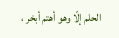الحلم إلّا وهو أهتم أبخر ،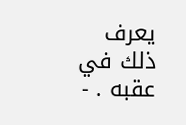يعرف ذلك في عقبه . -